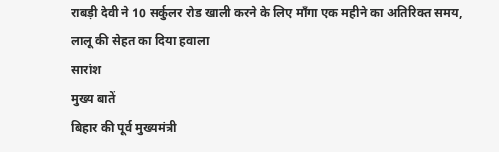राबड़ी देवी ने 10 सर्कुलर रोड खाली करने के लिए माँगा एक महीने का अतिरिक्त समय, लालू की सेहत का दिया हवाला
सारांश
मुख्य बातें
बिहार की पूर्व मुख्यमंत्री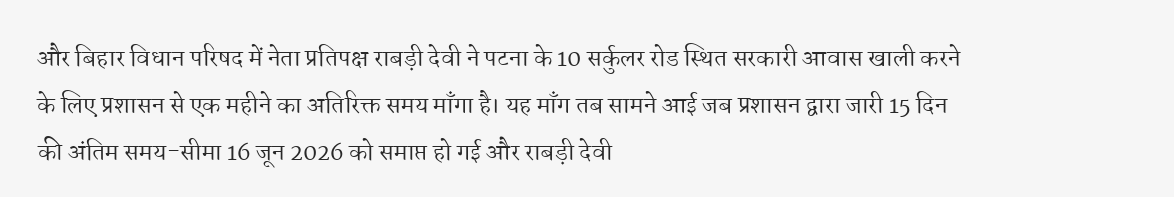और बिहार विधान परिषद में नेता प्रतिपक्ष राबड़ी देवी ने पटना के 10 सर्कुलर रोड स्थित सरकारी आवास खाली करने के लिए प्रशासन से एक महीने का अतिरिक्त समय माँगा है। यह माँग तब सामने आई जब प्रशासन द्वारा जारी 15 दिन की अंतिम समय-सीमा 16 जून 2026 को समाप्त हो गई और राबड़ी देवी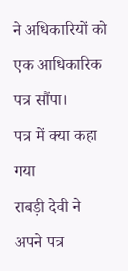ने अधिकारियों को एक आधिकारिक पत्र सौंपा।
पत्र में क्या कहा गया
राबड़ी देवी ने अपने पत्र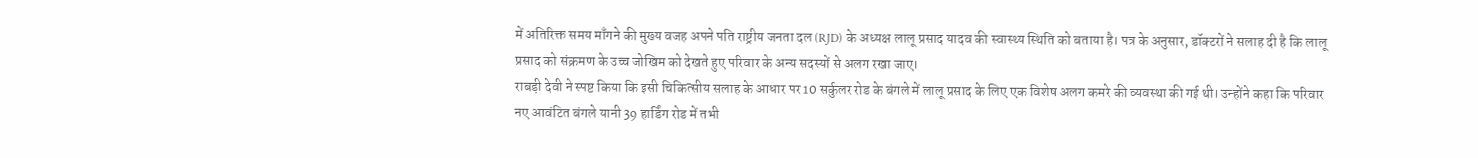में अतिरिक्त समय माँगने की मुख्य वजह अपने पति राष्ट्रीय जनता दल (RJD) के अध्यक्ष लालू प्रसाद यादव की स्वास्थ्य स्थिति को बताया है। पत्र के अनुसार, डॉक्टरों ने सलाह दी है कि लालू प्रसाद को संक्रमण के उच्च जोखिम को देखते हुए परिवार के अन्य सदस्यों से अलग रखा जाए।
राबड़ी देवी ने स्पष्ट किया कि इसी चिकित्सीय सलाह के आधार पर 10 सर्कुलर रोड के बंगले में लालू प्रसाद के लिए एक विशेष अलग कमरे की व्यवस्था की गई थी। उन्होंने कहा कि परिवार नए आवंटित बंगले यानी 39 हार्डिंग रोड में तभी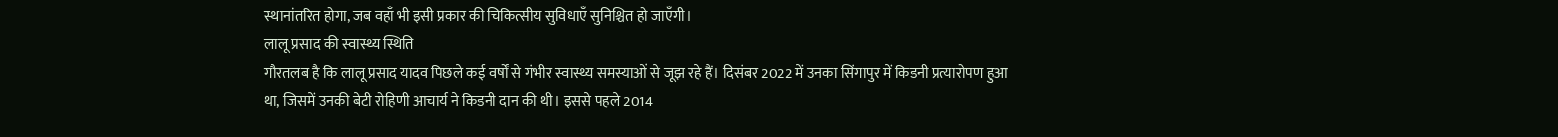स्थानांतरित होगा, जब वहाँ भी इसी प्रकार की चिकित्सीय सुविधाएँ सुनिश्चित हो जाएँगी।
लालू प्रसाद की स्वास्थ्य स्थिति
गौरतलब है कि लालू प्रसाद यादव पिछले कई वर्षों से गंभीर स्वास्थ्य समस्याओं से जूझ रहे हैं। दिसंबर 2022 में उनका सिंगापुर में किडनी प्रत्यारोपण हुआ था, जिसमें उनकी बेटी रोहिणी आचार्य ने किडनी दान की थी। इससे पहले 2014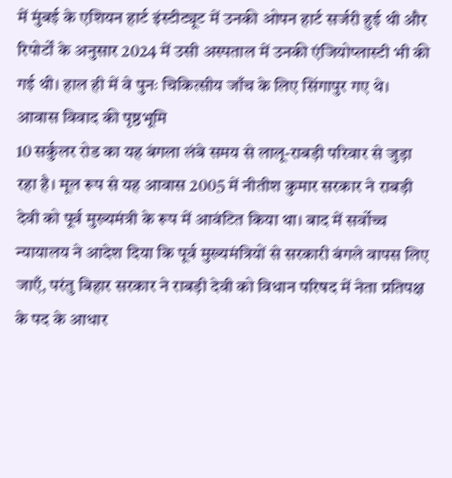में मुंबई के एशियन हार्ट इंस्टीट्यूट में उनकी ओपन हार्ट सर्जरी हुई थी और रिपोर्टों के अनुसार 2024 में उसी अस्पताल में उनकी एंजियोप्लास्टी भी की गई थी। हाल ही में वे पुनः चिकित्सीय जाँच के लिए सिंगापुर गए थे।
आवास विवाद की पृष्ठभूमि
10 सर्कुलर रोड का यह बंगला लंबे समय से लालू-राबड़ी परिवार से जुड़ा रहा है। मूल रूप से यह आवास 2005 में नीतीश कुमार सरकार ने राबड़ी देवी को पूर्व मुख्यमंत्री के रूप में आवंटित किया था। बाद में सर्वोच्च न्यायालय ने आदेश दिया कि पूर्व मुख्यमंत्रियों से सरकारी बंगले वापस लिए जाएँ, परंतु बिहार सरकार ने राबड़ी देवी को विधान परिषद में नेता प्रतिपक्ष के पद के आधार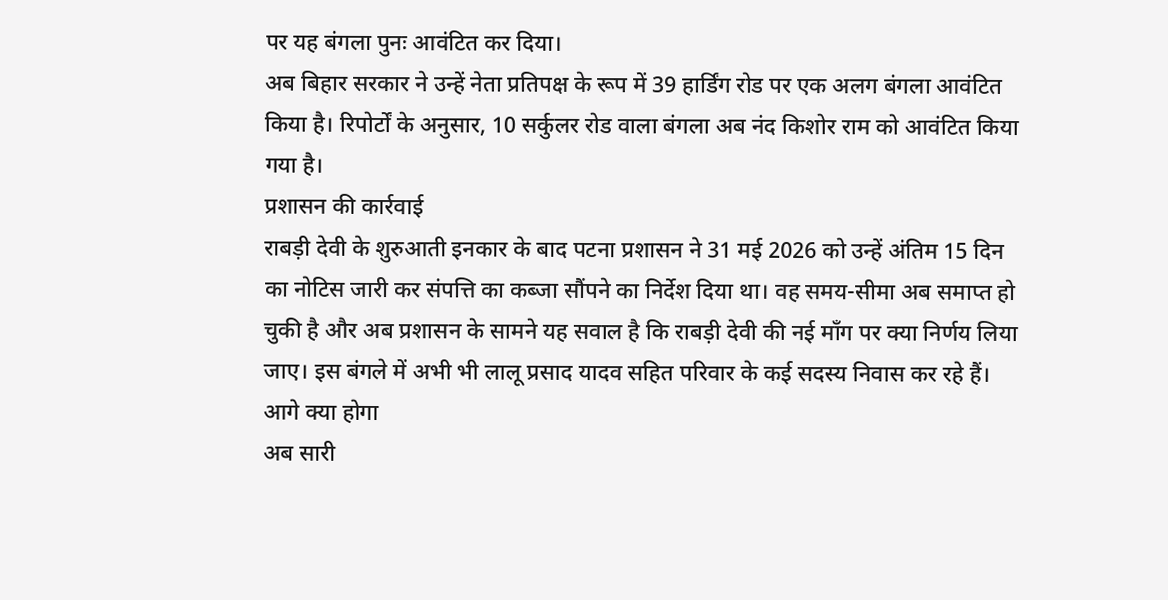पर यह बंगला पुनः आवंटित कर दिया।
अब बिहार सरकार ने उन्हें नेता प्रतिपक्ष के रूप में 39 हार्डिंग रोड पर एक अलग बंगला आवंटित किया है। रिपोर्टों के अनुसार, 10 सर्कुलर रोड वाला बंगला अब नंद किशोर राम को आवंटित किया गया है।
प्रशासन की कार्रवाई
राबड़ी देवी के शुरुआती इनकार के बाद पटना प्रशासन ने 31 मई 2026 को उन्हें अंतिम 15 दिन का नोटिस जारी कर संपत्ति का कब्जा सौंपने का निर्देश दिया था। वह समय-सीमा अब समाप्त हो चुकी है और अब प्रशासन के सामने यह सवाल है कि राबड़ी देवी की नई माँग पर क्या निर्णय लिया जाए। इस बंगले में अभी भी लालू प्रसाद यादव सहित परिवार के कई सदस्य निवास कर रहे हैं।
आगे क्या होगा
अब सारी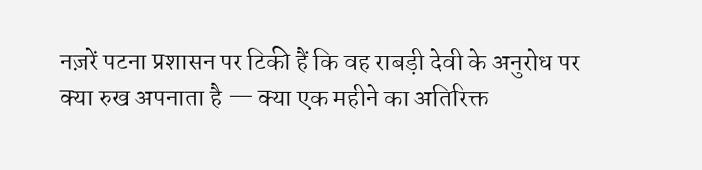नज़रें पटना प्रशासन पर टिकी हैं कि वह राबड़ी देवी के अनुरोध पर क्या रुख अपनाता है — क्या एक महीने का अतिरिक्त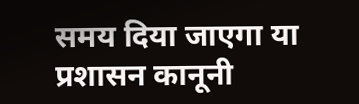समय दिया जाएगा या प्रशासन कानूनी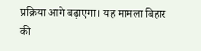प्रक्रिया आगे बढ़ाएगा। यह मामला बिहार की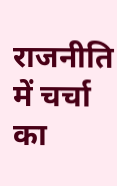राजनीति में चर्चा का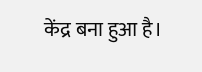केंद्र बना हुआ है।